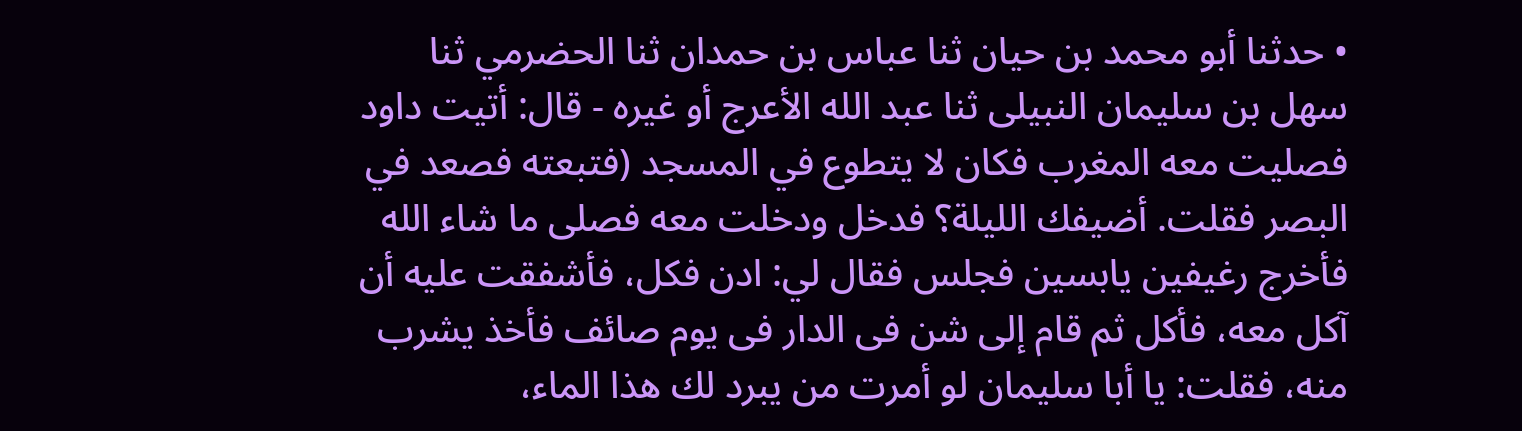• حدثنا أبو محمد بن حيان ثنا عباس بن حمدان ثنا الحضرمي ثنا سهل بن سليمان النبيلى ثنا عبد الله الأعرج أو غيره - قال: أتيت داود فصليت معه المغرب فكان لا يتطوع في المسجد (فتبعته فصعد في البصر فقلت. أضيفك الليلة؟ فدخل ودخلت معه فصلى ما شاء الله فأخرج رغيفين يابسين فجلس فقال لي: ادن فكل، فأشفقت عليه أن آكل معه، فأكل ثم قام إلى شن فى الدار فى يوم صائف فأخذ يشرب منه، فقلت: يا أبا سليمان لو أمرت من يبرد لك هذا الماء،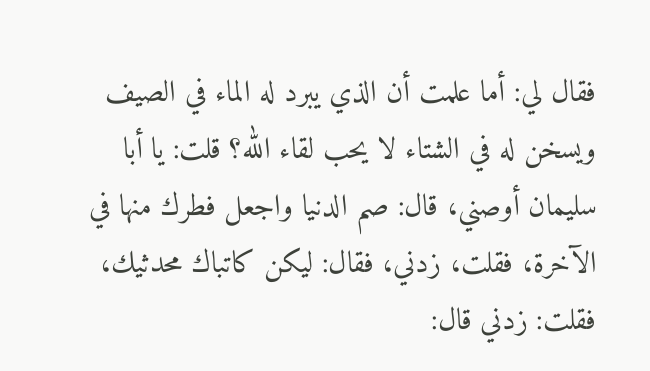فقال لي: أما علمت أن الذي يبرد له الماء في الصيف ويسخن له في الشتاء لا يحب لقاء الله؟ قلت: يا أبا سليمان أوصني، قال: صم الدنيا واجعل فطرك منها في الآخرة، فقلت، زدني، فقال: ليكن كاتباك محدثيك، فقلت: زدني قال: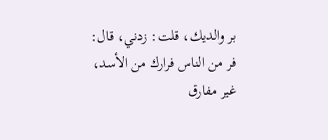بر والديك، قلت: زدني، قال: فر من الناس فرارك من الأسد، غير مفارق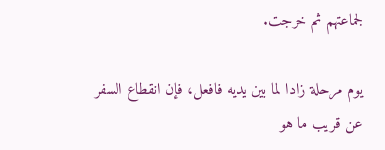لجماعتهم ثم خرجت.

يوم مرحلة زادا لما بين يديه فافعل، فإن انقطاع السفر عن قريب ما هو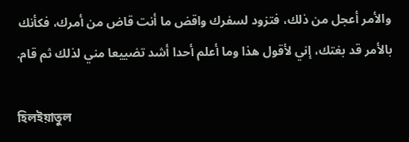والأمر أعجل من ذلك، فتزود لسفرك واقض ما أنت قاض من أمرك، فكأنك بالأمر قد بغتك، إني لأقول هذا وما أعلم أحدا أشد تضييعا مني لذلك ثم قام.

হিলইয়াতুল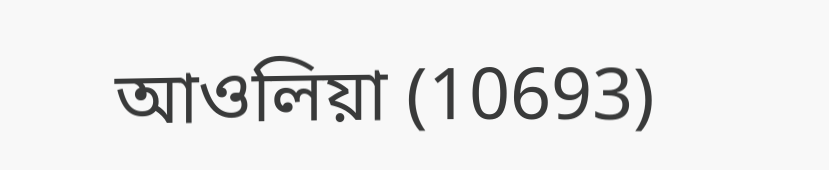আওলিয়া (10693)